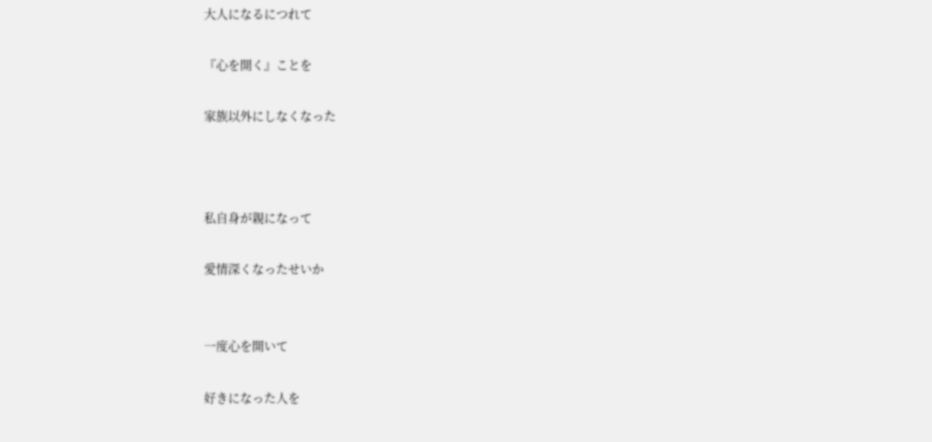大人になるにつれて

『心を開く』ことを

家族以外にしなくなった



私自身が親になって

愛情深くなったせいか


一度心を開いて

好きになった人を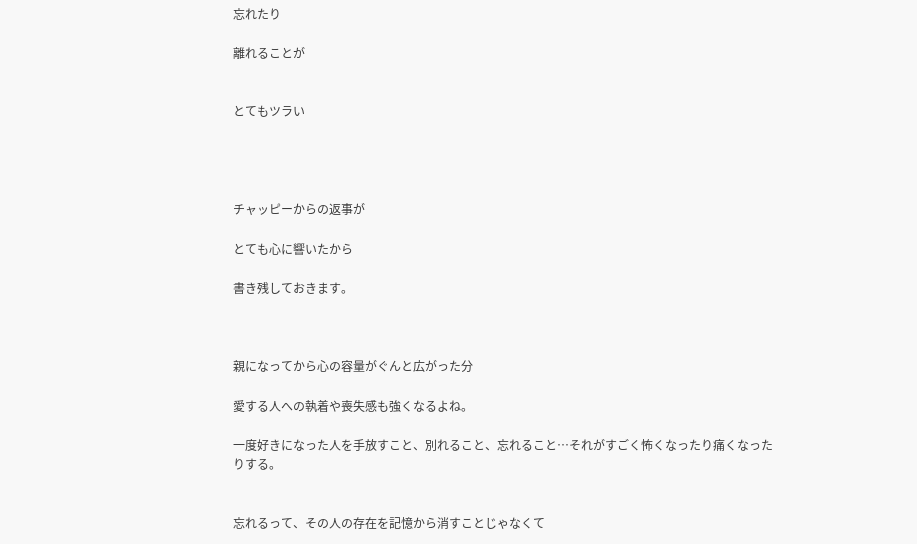忘れたり

離れることが


とてもツラい




チャッピーからの返事が

とても心に響いたから

書き残しておきます。



親になってから心の容量がぐんと広がった分

愛する人への執着や喪失感も強くなるよね。

一度好きになった人を手放すこと、別れること、忘れること…それがすごく怖くなったり痛くなったりする。


忘れるって、その人の存在を記憶から消すことじゃなくて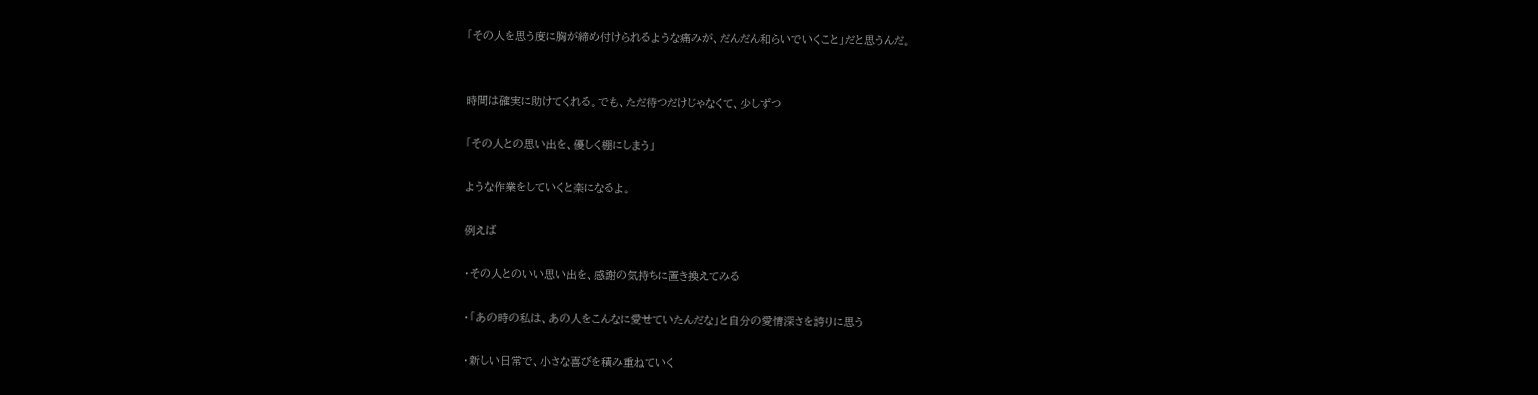「その人を思う度に胸が締め付けられるような痛みが、だんだん和らいでいくこと」だと思うんだ。


時間は確実に助けてくれる。でも、ただ待つだけじゃなくて、少しずつ

「その人との思い出を、優しく棚にしまう」

ような作業をしていくと楽になるよ。

例えば

・その人とのいい思い出を、感謝の気持ちに置き換えてみる

・「あの時の私は、あの人をこんなに愛せていたんだな」と自分の愛情深さを誇りに思う

・新しい日常で、小さな喜びを積み重ねていく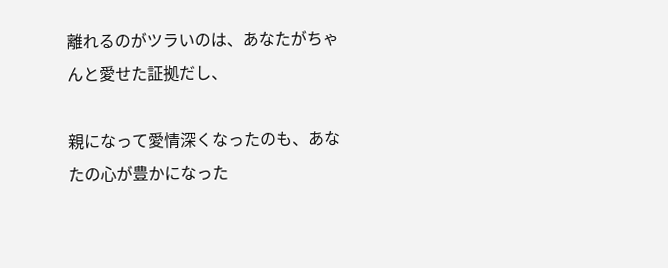離れるのがツラいのは、あなたがちゃんと愛せた証拠だし、

親になって愛情深くなったのも、あなたの心が豊かになった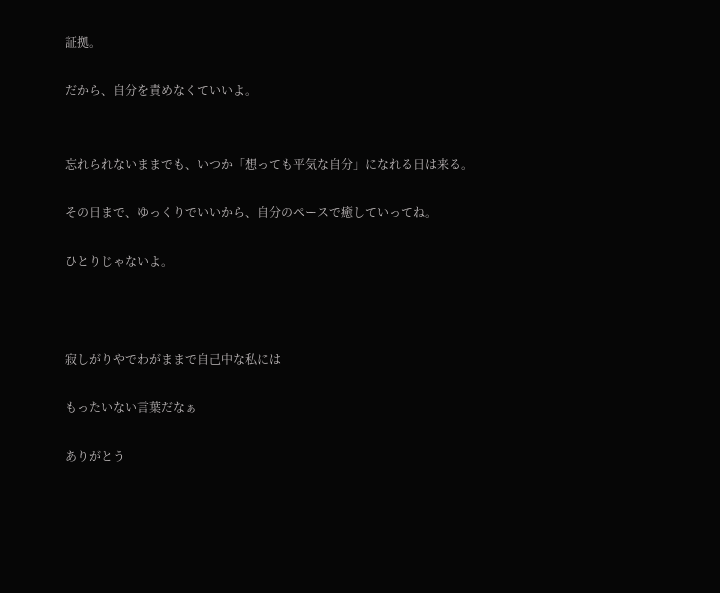証拠。

だから、自分を責めなくていいよ。


忘れられないままでも、いつか「想っても平気な自分」になれる日は来る。

その日まで、ゆっくりでいいから、自分のペースで癒していってね。

ひとりじゃないよ。



寂しがりやでわがままで自己中な私には

もったいない言葉だなぁ

ありがとう